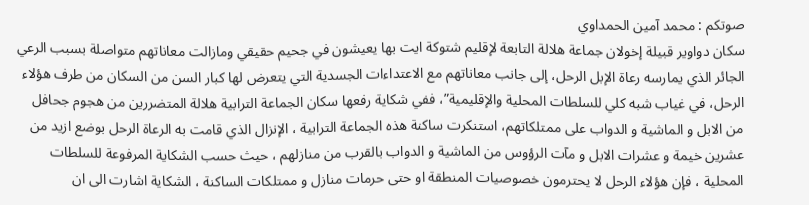صوتكم : محمد آمين الحمداوي
سكان دواوير قبيلة إخولان جماعة هلالة التابعة لإقليم شتوكة ايت بها يعيشون في جحيم حقيقي ومازالت معاناتهم متواصلة بسبب الرعي الجائر الذي يمارسه رعاة الإبل الرحل، إلى جانب معاناتهم مع الاعتداءات الجسدية التي يتعرض لها كبار السن من السكان من طرف هؤلاء الرحل، في غياب شبه كلي للسلطات المحلية والإقليمية”، ففي شكاية رفعها سكان الجماعة الترابية هلالة المتضررين من هجوم جحافل من الابل و الماشية و الدواب على ممتلكاتهم، استنكرت ساكنة هذه الجماعة الترابية ، الإنزال الذي قامت به الرعاة الرحل بوضع ازيد من عشرين خيمة و عشرات الابل و مآت الرؤوس من الماشية و الدواب بالقرب من منازلهم ، حيث حسب الشكاية المرفوعة للسلطات المحلية ، فإن هؤلاء الرحل لا يحترمون خصوصيات المنطقة او حتى حرمات منازل و ممتلكات الساكنة ، الشكاية اشارت الى ان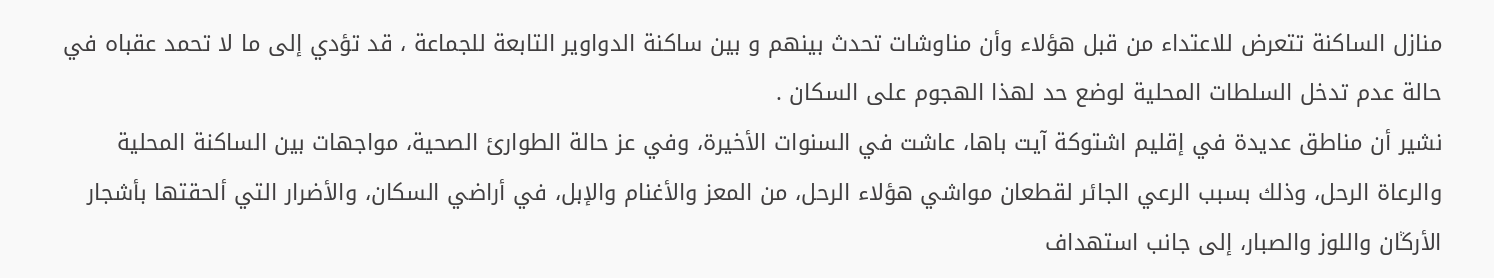منازل الساكنة تتعرض للاعتداء من قبل هؤلاء وأن مناوشات تحدث بينهم و بين ساكنة الدواوير التابعة للجماعة ، قد تؤدي إلى ما لا تحمد عقباه في حالة عدم تدخل السلطات المحلية لوضع حد لهذا الهجوم على السكان .
نشير أن مناطق عديدة في إقليم اشتوكة آيت باها، عاشت في السنوات الأخيرة، وفي عز حالة الطوارئ الصحية، مواجهات بين الساكنة المحلية والرعاة الرحل، وذلك بسبب الرعي الجائر لقطعان مواشي هؤلاء الرحل، من المعز والأغنام والإبل، في أراضي السكان، والأضرار التي ألحقتها بأشجار الأرڭان واللوز والصبار، إلى جانب استهداف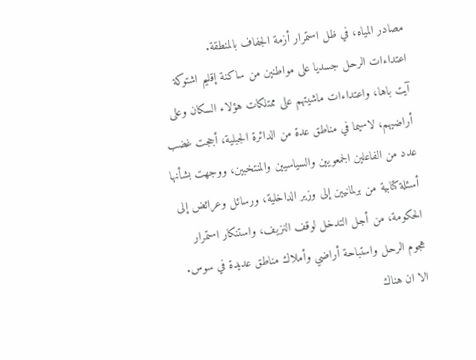مصادر المياه، في ظل استمرار أزمة الجفاف بالمنطقة.
اعتداءات الرحل جسديا على مواطنين من ساكنة إقليم اشتوكة آيت باها، واعتداءات ماشيتهم على ممتلكات هؤلاء السكان وعلى أراضيهم، لاسيما في مناطق عدة من الدائرة الجبلية، أججت غضب عدد من الفاعلين الجمعويين والسياسيين والمنتخبين، ووجهت بشأنها أسئلة كتابية من برلمانيين إلى وزير الداخلية، ورسائل وعرائض إلى الحكومة، من أجل التدخل لوقف النزيف، واستنكار استمرار هجوم الرحل واستباحة أراضي وأملاك مناطق عديدة في سوس. الا ان هناك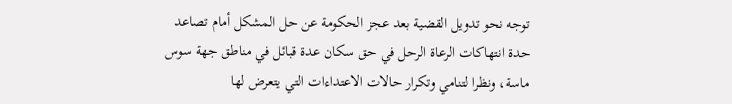توجه نحو تدويل القضية بعد عجز الحكومة عن حل المشكل أمام تصاعد حدة انتهاكات الرعاة الرحل في حق سكان عدة قبائل في مناطق جهة سوس ماسة، ونظرا لتنامي وتكرار حالات الاعتداءات التي يتعرض لها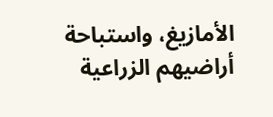الأمازيغ، واستباحة أراضيهم الزراعية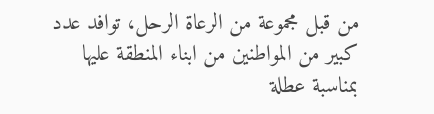من قبل مجموعة من الرعاة الرحل، توافد عدد كبير من المواطنين من ابناء المنطقة عليها بمناسبة عطلة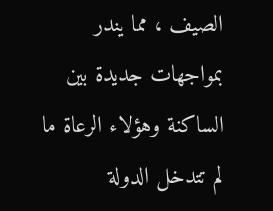الصيف ، مما يندر بمواجهات جديدة بين الساكنة وهؤلاء الرعاة ما لم تتدخل الدولة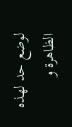لوضع حد لهذه الظاهرة و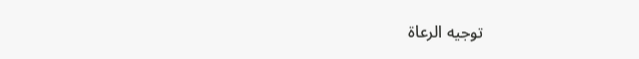توجيه الرعاة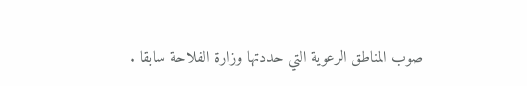صوب المناطق الرعوية التي حددتها وزارة الفلاحة سابقا .